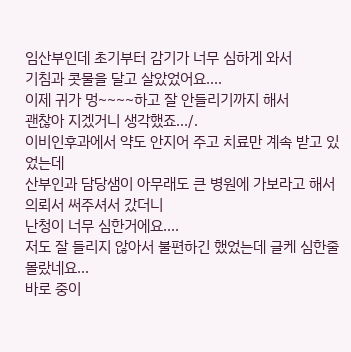임산부인데 초기부터 감기가 너무 심하게 와서
기침과 콧물을 달고 살았었어요....
이제 귀가 멍~~~~하고 잘 안들리기까지 해서
괜찮아 지겠거니 생각했죠.../.
이비인후과에서 약도 안지어 주고 치료만 계속 받고 있었는데
산부인과 담당샘이 아무래도 큰 병원에 가보라고 해서
의뢰서 써주셔서 갔더니
난청이 너무 심한거에요....
저도 잘 들리지 않아서 불편하긴 했었는데 글케 심한줄 몰랐네요...
바로 중이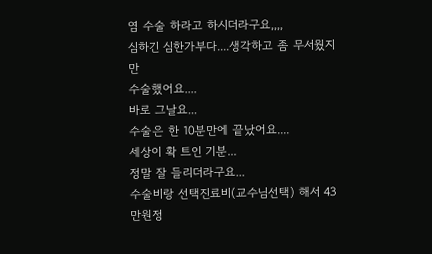염 수술 하라고 하시더라구요,,,,
심하긴 심한가부다....생각하고 좀 무서웠지만
수술했어요....
바로 그날요...
수술은 한 10분만에 끝났어요....
세상이 확 트인 기분...
정말 잘 들리더라구요...
수술비랑 선택진료비(교수님선택) 해서 43만원정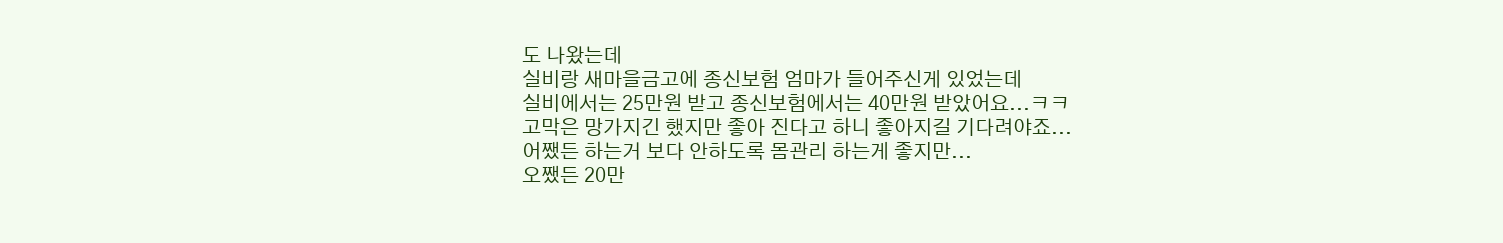도 나왔는데
실비랑 새마을금고에 종신보험 엄마가 들어주신게 있었는데
실비에서는 25만원 받고 종신보험에서는 40만원 받았어요...ㅋㅋ
고막은 망가지긴 했지만 좋아 진다고 하니 좋아지길 기다려야죠...
어쨌든 하는거 보다 안하도록 몸관리 하는게 좋지만...
오쨌든 20만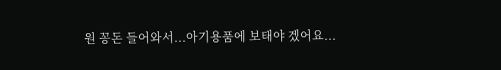원 꽁돈 들어와서...아기용품에 보태야 겠어요...